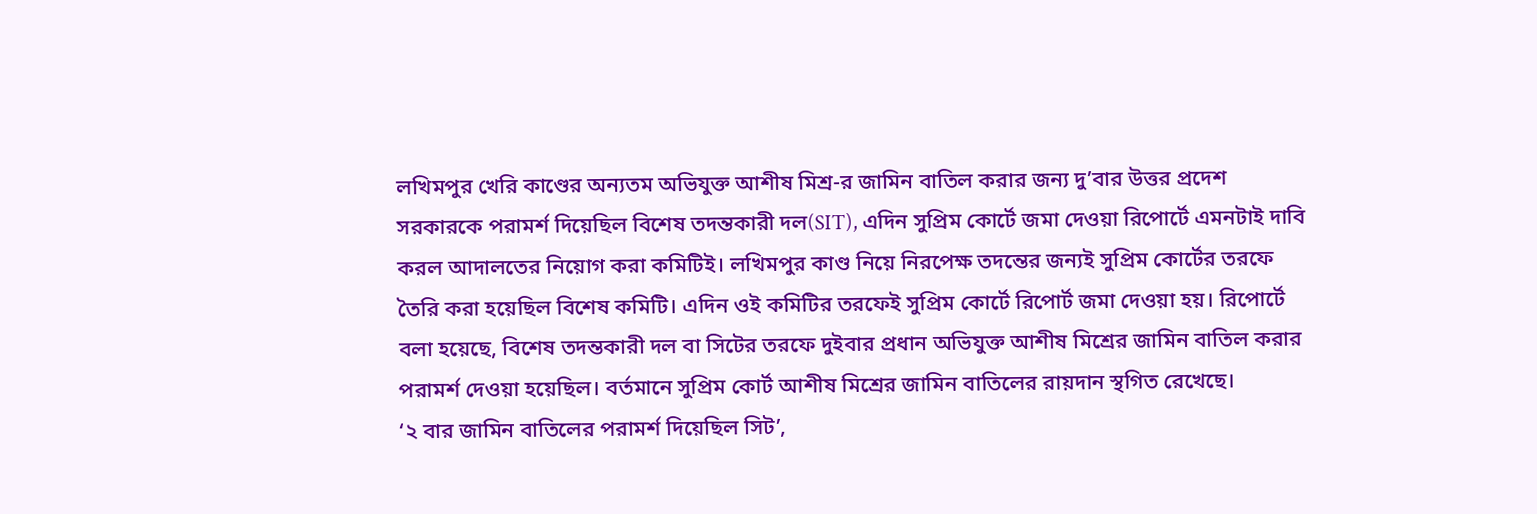লখিমপুর খেরি কাণ্ডের অন্যতম অভিযুক্ত আশীষ মিশ্র-র জামিন বাতিল করার জন্য দু’বার উত্তর প্রদেশ সরকারকে পরামর্শ দিয়েছিল বিশেষ তদন্তকারী দল(SIT), এদিন সুপ্রিম কোর্টে জমা দেওয়া রিপোর্টে এমনটাই দাবি করল আদালতের নিয়োগ করা কমিটিই। লখিমপুর কাণ্ড নিয়ে নিরপেক্ষ তদন্তের জন্যই সুপ্রিম কোর্টের তরফে তৈরি করা হয়েছিল বিশেষ কমিটি। এদিন ওই কমিটির তরফেই সুপ্রিম কোর্টে রিপোর্ট জমা দেওয়া হয়। রিপোর্টে বলা হয়েছে, বিশেষ তদন্তকারী দল বা সিটের তরফে দুইবার প্রধান অভিযুক্ত আশীষ মিশ্রের জামিন বাতিল করার পরামর্শ দেওয়া হয়েছিল। বর্তমানে সুপ্রিম কোর্ট আশীষ মিশ্রের জামিন বাতিলের রায়দান স্থগিত রেখেছে।
‘২ বার জামিন বাতিলের পরামর্শ দিয়েছিল সিট’,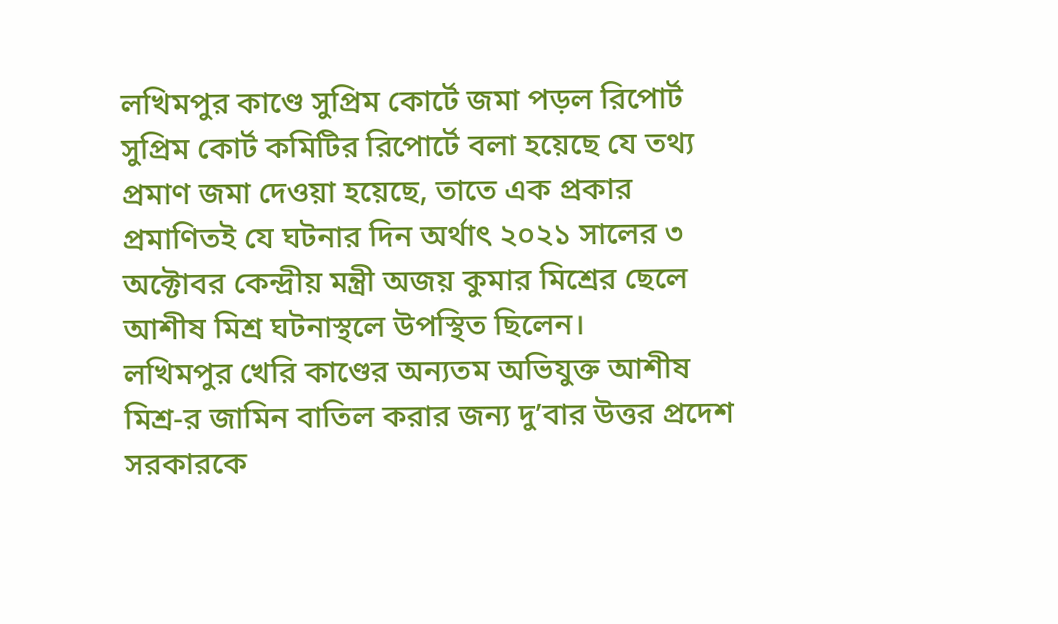লখিমপুর কাণ্ডে সুপ্রিম কোর্টে জমা পড়ল রিপোর্ট
সুপ্রিম কোর্ট কমিটির রিপোর্টে বলা হয়েছে যে তথ্য প্রমাণ জমা দেওয়া হয়েছে, তাতে এক প্রকার প্রমাণিতই যে ঘটনার দিন অর্থাৎ ২০২১ সালের ৩ অক্টোবর কেন্দ্রীয় মন্ত্রী অজয় কুমার মিশ্রের ছেলে আশীষ মিশ্র ঘটনাস্থলে উপস্থিত ছিলেন।
লখিমপুর খেরি কাণ্ডের অন্যতম অভিযুক্ত আশীষ মিশ্র-র জামিন বাতিল করার জন্য দু’বার উত্তর প্রদেশ সরকারকে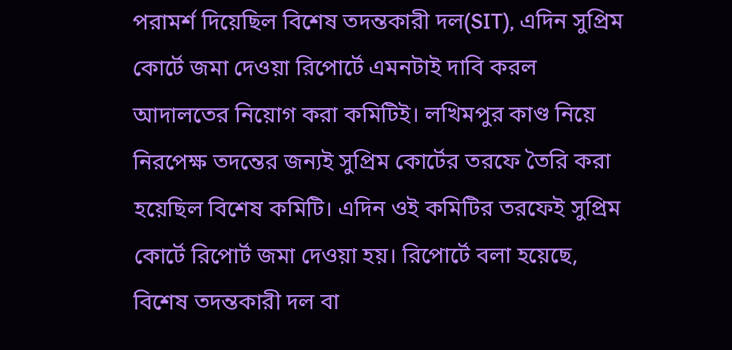পরামর্শ দিয়েছিল বিশেষ তদন্তকারী দল(SIT), এদিন সুপ্রিম কোর্টে জমা দেওয়া রিপোর্টে এমনটাই দাবি করল আদালতের নিয়োগ করা কমিটিই। লখিমপুর কাণ্ড নিয়ে নিরপেক্ষ তদন্তের জন্যই সুপ্রিম কোর্টের তরফে তৈরি করা হয়েছিল বিশেষ কমিটি। এদিন ওই কমিটির তরফেই সুপ্রিম কোর্টে রিপোর্ট জমা দেওয়া হয়। রিপোর্টে বলা হয়েছে, বিশেষ তদন্তকারী দল বা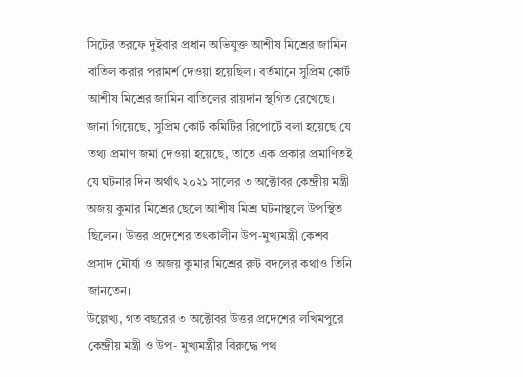সিটের তরফে দুইবার প্রধান অভিযুক্ত আশীষ মিশ্রের জামিন বাতিল করার পরামর্শ দেওয়া হয়েছিল। বর্তমানে সুপ্রিম কোর্ট আশীষ মিশ্রের জামিন বাতিলের রায়দান স্থগিত রেখেছে।
জানা গিয়েছে, সুপ্রিম কোর্ট কমিটির রিপোর্টে বলা হয়েছে যে তথ্য প্রমাণ জমা দেওয়া হয়েছে, তাতে এক প্রকার প্রমাণিতই যে ঘটনার দিন অর্থাৎ ২০২১ সালের ৩ অক্টোবর কেন্দ্রীয় মন্ত্রী অজয় কুমার মিশ্রের ছেলে আশীষ মিশ্র ঘটনাস্থলে উপস্থিত ছিলেন। উত্তর প্রদেশের তৎকালীন উপ-মুখ্যমন্ত্রী কেশব প্রসাদ মৌর্য্য ও অজয় কুমার মিশ্রের রুট বদলের কথাও তিনি জানতেন।
উল্লেখ্য, গত বছরের ৩ অক্টোবর উত্তর প্রদেশের লখিমপুরে কেন্দ্রীয় মন্ত্রী ও উপ- মুখ্যমন্ত্রীর বিরুদ্ধে পথ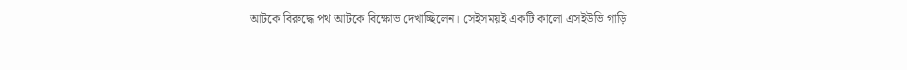আটকে বিরুদ্ধে পথ আটকে বিক্ষোভ দেখাচ্ছিলেন। সেইসময়ই একটি কালো এসইউভি গাড়ি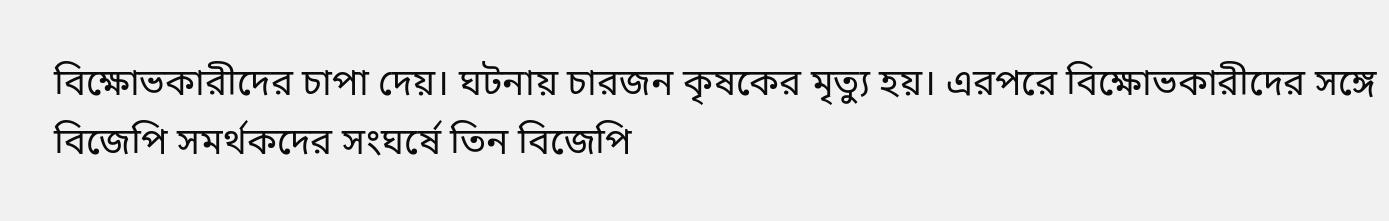বিক্ষোভকারীদের চাপা দেয়। ঘটনায় চারজন কৃষকের মৃত্যু হয়। এরপরে বিক্ষোভকারীদের সঙ্গে বিজেপি সমর্থকদের সংঘর্ষে তিন বিজেপি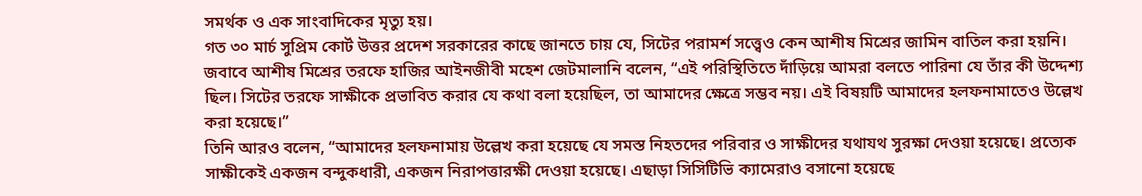সমর্থক ও এক সাংবাদিকের মৃত্যু হয়।
গত ৩০ মার্চ সুপ্রিম কোর্ট উত্তর প্রদেশ সরকারের কাছে জানতে চায় যে, সিটের পরামর্শ সত্ত্বেও কেন আশীষ মিশ্রের জামিন বাতিল করা হয়নি। জবাবে আশীষ মিশ্রের তরফে হাজির আইনজীবী মহেশ জেটমালানি বলেন, “এই পরিস্থিতিতে দাঁড়িয়ে আমরা বলতে পারিনা যে তাঁর কী উদ্দেশ্য ছিল। সিটের তরফে সাক্ষীকে প্রভাবিত করার যে কথা বলা হয়েছিল, তা আমাদের ক্ষেত্রে সম্ভব নয়। এই বিষয়টি আমাদের হলফনামাতেও উল্লেখ করা হয়েছে।”
তিনি আরও বলেন, “আমাদের হলফনামায় উল্লেখ করা হয়েছে যে সমস্ত নিহতদের পরিবার ও সাক্ষীদের যথাযথ সুরক্ষা দেওয়া হয়েছে। প্রত্যেক সাক্ষীকেই একজন বন্দুকধারী, একজন নিরাপত্তারক্ষী দেওয়া হয়েছে। এছাড়া সিসিটিভি ক্যামেরাও বসানো হয়েছে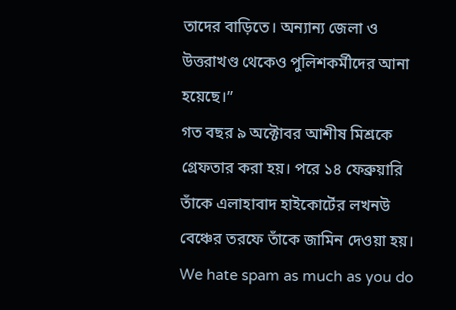তাদের বাড়িতে। অন্যান্য জেলা ও উত্তরাখণ্ড থেকেও পুলিশকর্মীদের আনা হয়েছে।”
গত বছর ৯ অক্টোবর আশীষ মিশ্রকে গ্রেফতার করা হয়। পরে ১৪ ফেব্রুয়ারি তাঁকে এলাহাবাদ হাইকোর্টের লখনউ বেঞ্চের তরফে তাঁকে জামিন দেওয়া হয়।
We hate spam as much as you do